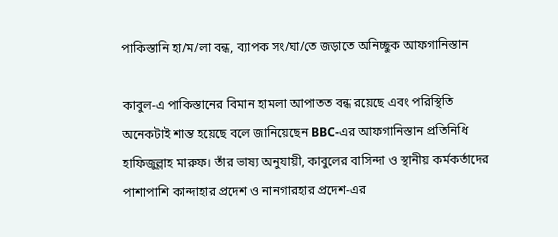পাকিস্তানি হা/ম/লা বন্ধ, ব্যাপক সং/ঘা/তে জড়াতে অনিচ্ছুক আফগানিস্তান

কাবুল-এ পাকিস্তানের বিমান হামলা আপাতত বন্ধ রয়েছে এবং পরিস্থিতি অনেকটাই শান্ত হয়েছে বলে জানিয়েছেন BBC-এর আফগানিস্তান প্রতিনিধি হাফিজুল্লাহ মারুফ। তাঁর ভাষ্য অনুযায়ী, কাবুলের বাসিন্দা ও স্থানীয় কর্মকর্তাদের পাশাপাশি কান্দাহার প্রদেশ ও নানগারহার প্রদেশ-এর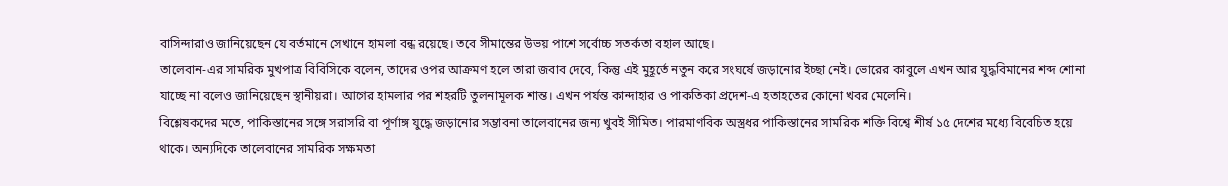বাসিন্দারাও জানিয়েছেন যে বর্তমানে সেখানে হামলা বন্ধ রয়েছে। তবে সীমান্তের উভয় পাশে সর্বোচ্চ সতর্কতা বহাল আছে।
তালেবান-এর সামরিক মুখপাত্র বিবিসিকে বলেন, তাদের ওপর আক্রমণ হলে তারা জবাব দেবে, কিন্তু এই মুহূর্তে নতুন করে সংঘর্ষে জড়ানোর ইচ্ছা নেই। ভোরের কাবুলে এখন আর যুদ্ধবিমানের শব্দ শোনা যাচ্ছে না বলেও জানিয়েছেন স্থানীয়রা। আগের হামলার পর শহরটি তুলনামূলক শান্ত। এখন পর্যন্ত কান্দাহার ও পাকতিকা প্রদেশ-এ হতাহতের কোনো খবর মেলেনি।
বিশ্লেষকদের মতে, পাকিস্তানের সঙ্গে সরাসরি বা পূর্ণাঙ্গ যুদ্ধে জড়ানোর সম্ভাবনা তালেবানের জন্য খুবই সীমিত। পারমাণবিক অস্ত্রধর পাকিস্তানের সামরিক শক্তি বিশ্বে শীর্ষ ১৫ দেশের মধ্যে বিবেচিত হয়ে থাকে। অন্যদিকে তালেবানের সামরিক সক্ষমতা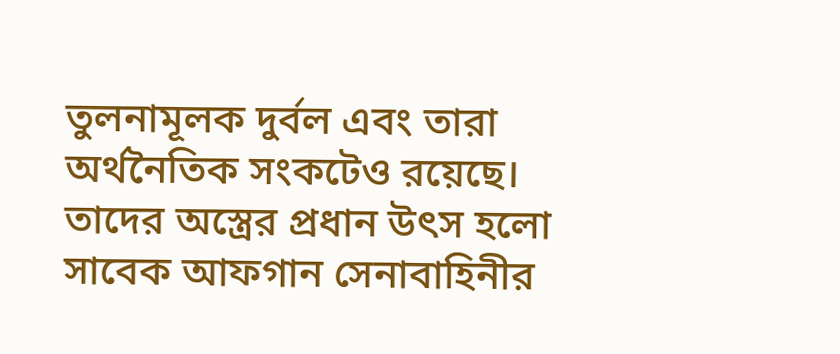তুলনামূলক দুর্বল এবং তারা অর্থনৈতিক সংকটেও রয়েছে। তাদের অস্ত্রের প্রধান উৎস হলো সাবেক আফগান সেনাবাহিনীর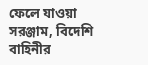ফেলে যাওয়া সরঞ্জাম, বিদেশি বাহিনীর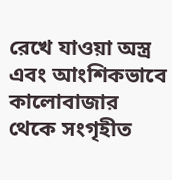রেখে যাওয়া অস্ত্র এবং আংশিকভাবে কালোবাজার থেকে সংগৃহীত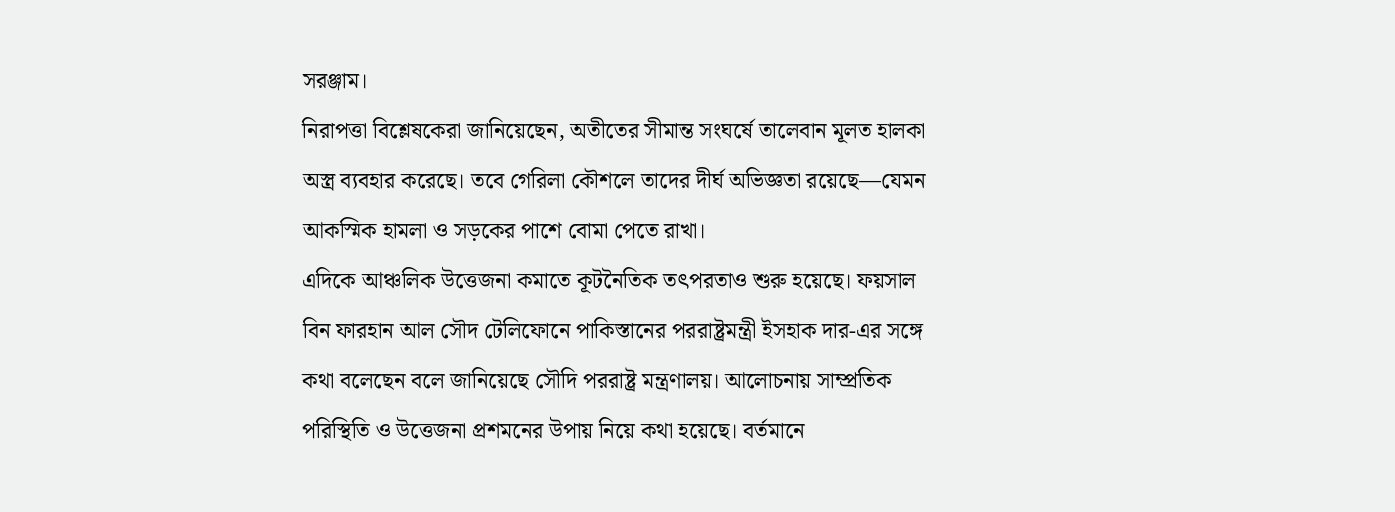সরঞ্জাম।
নিরাপত্তা বিশ্লেষকেরা জানিয়েছেন, অতীতের সীমান্ত সংঘর্ষে তালেবান মূলত হালকা অস্ত্র ব্যবহার করেছে। তবে গেরিলা কৌশলে তাদের দীর্ঘ অভিজ্ঞতা রয়েছে—যেমন আকস্মিক হামলা ও সড়কের পাশে বোমা পেতে রাখা।
এদিকে আঞ্চলিক উত্তেজনা কমাতে কূটনৈতিক তৎপরতাও শুরু হয়েছে। ফয়সাল বিন ফারহান আল সৌদ টেলিফোনে পাকিস্তানের পররাষ্ট্রমন্ত্রী ইসহাক দার-এর সঙ্গে কথা বলেছেন বলে জানিয়েছে সৌদি পররাষ্ট্র মন্ত্রণালয়। আলোচনায় সাম্প্রতিক পরিস্থিতি ও উত্তেজনা প্রশমনের উপায় নিয়ে কথা হয়েছে। বর্তমানে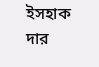ইসহাক দার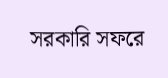সরকারি সফরে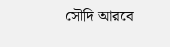সৌদি আরবে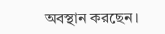অবস্থান করছেন।